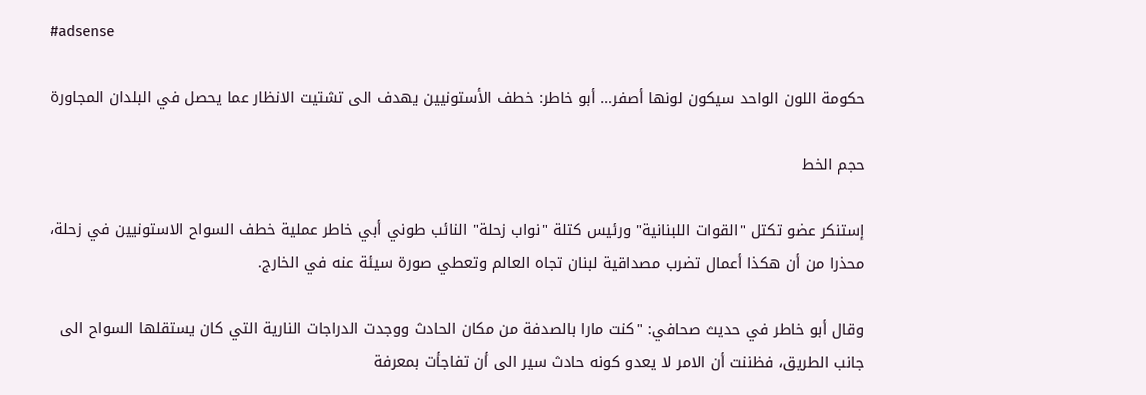#adsense

حكومة اللون الواحد سيكون لونها أصفر… أبو خاطر: خطف الأستونيين يهدف الى تشتيت الانظار عما يحصل في البلدان المجاورة

حجم الخط

إستنكر عضو تكتل "القوات اللبنانية" ورئيس كتلة "نواب زحلة" النائب طوني أبي خاطر عملية خطف السواح الاستونيين في زحلة، محذرا من أن هكذا أعمال تضرب مصداقية لبنان تجاه العالم وتعطي صورة سيئة عنه في الخارج.

وقال أبو خاطر في حديث صحافي: "كنت مارا بالصدفة من مكان الحادث ووجدت الدراجات النارية التي كان يستقلها السواح الى جانب الطريق، فظننت أن الامر لا يعدو كونه حادث سير الى أن تفاجأت بمعرفة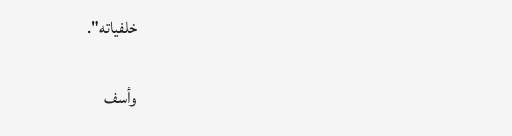خلفياته".

وأسف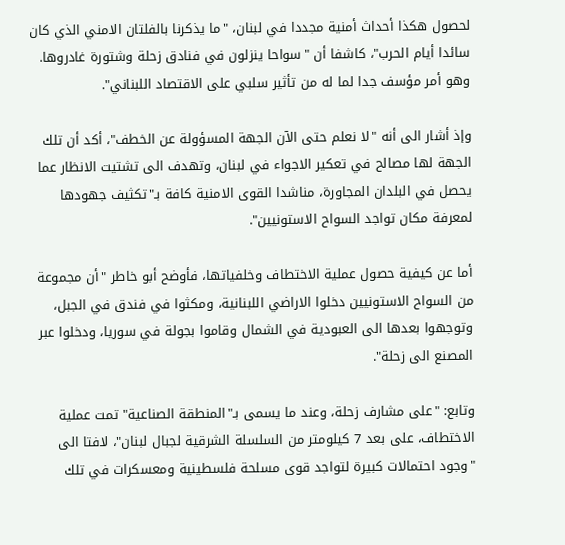لحصول هكذا أحداث أمنية مجددا في لبنان، "ما يذكرنا بالفلتان الامني الذي كان سائدا أيام الحرب"، كاشفا أن "سواحا ينزلون في فنادق زحلة وشتورة غادروها. وهو أمر مؤسف جدا لما له من تأثير سلبي على الاقتصاد اللبناني".

وإذ أشار الى أنه "لا نعلم حتى الآن الجهة المسؤولة عن الخطف"، أكد أن تلك الجهة لها مصالح في تعكير الاجواء في لبنان، وتهدف الى تشتيت الانظار عما يحصل في البلدان المجاورة، مناشدا القوى الامنية كافة بـ"تكثيف جهودها لمعرفة مكان تواجد السواح الاستونيين".

أما عن كيفية حصول عملية الاختطاف وخلفياتها، فأوضح أبو خاطر "أن مجموعة من السواح الاستونيين دخلوا الاراضي اللبنانية، ومكثوا في فندق في الجبل، وتوجهوا بعدها الى العبودية في الشمال وقاموا بجولة في سوريا، ودخلوا عبر المصنع الى زحلة".

وتابع: "على مشارف زحلة، وعند ما يسمى بـ"المنطقة الصناعية" تمت عملية الاختطاف، على بعد 7 كيلومتر من السلسلة الشرقية لجبال لبنان"، لافتا الى "وجود احتمالات كبيرة لتواجد قوى مسلحة فلسطينية ومعسكرات في تلك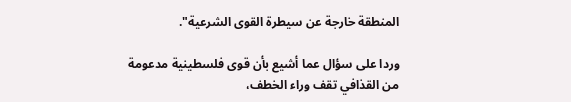المنطقة خارجة عن سيطرة القوى الشرعية".

وردا على سؤال عما أشيع بأن قوى فلسطينية مدعومة من القذافي تقف وراء الخطف،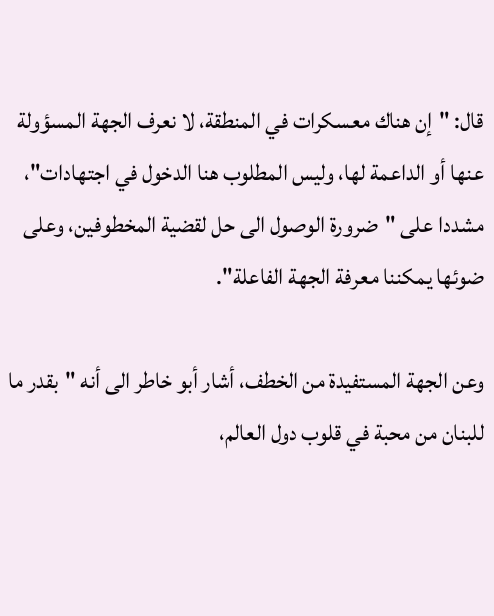قال: "إن هناك معسكرات في المنطقة، لا نعرف الجهة المسؤولة عنها أو الداعمة لها، وليس المطلوب هنا الدخول في اجتهادات"، مشددا على "ضرورة الوصول الى حل لقضية المخطوفين، وعلى ضوئها يمكننا معرفة الجهة الفاعلة".

وعن الجهة المستفيدة من الخطف، أشار أبو خاطر الى أنه "بقدر ما للبنان من محبة في قلوب دول العالم،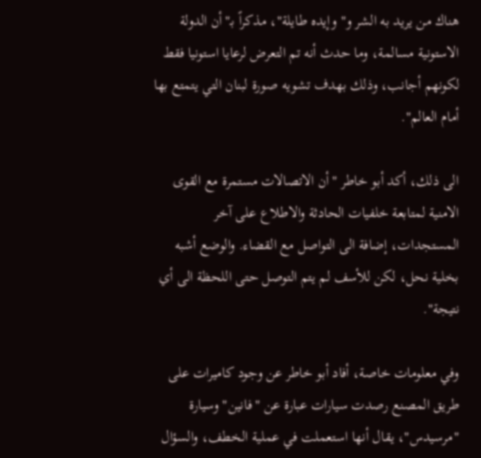هناك من يريد به الشر و"وإيده طايلة"، مذكراً بـ"أن الدولة الاستونية مسالمة، وما حدث أنه تم التعرض لرعايا استونيا فقط لكونهم أجانب، وذلك بهدف تشويه صورة لبنان التي يتمتع بها أمام العالم".

الى ذلك، أكد أبو خاطر "أن الاتصالات مستمرة مع القوى الامنية لمتابعة خلفيات الحادثة والاطلاع على آخر المستجدات، إضافة الى التواصل مع القضاء. والوضع أشبه بخلية نحل، لكن للأسف لم يتم التوصل حتى اللحظة الى أي نتيجة".

وفي معلومات خاصة، أفاد أبو خاطر عن وجود كاميرات على طريق المصنع رصدت سيارات عبارة عن "فانين" وسيارة "مرسيدس"، يقال أنها استعملت في عملية الخطف، والسؤال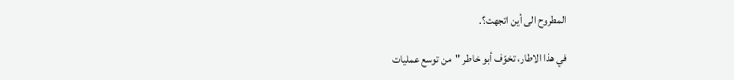المطروح الى أين اتجهت؟.

في هذا الاطار، تخوّف أبو خاطر "من توسع عمليات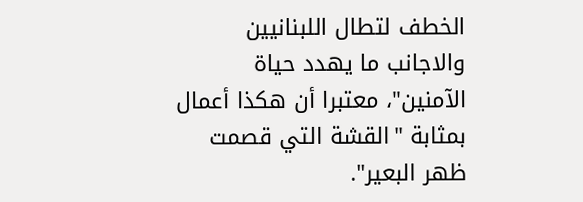الخطف لتطال اللبنانيين والاجانب ما يهدد حياة الآمنين"، معتبرا أن هكذا أعمال بمثابة "القشة التي قصمت ظهر البعير".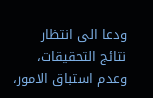ودعا الى انتظار نتائج التحقيقات، وعدم استباق الامور،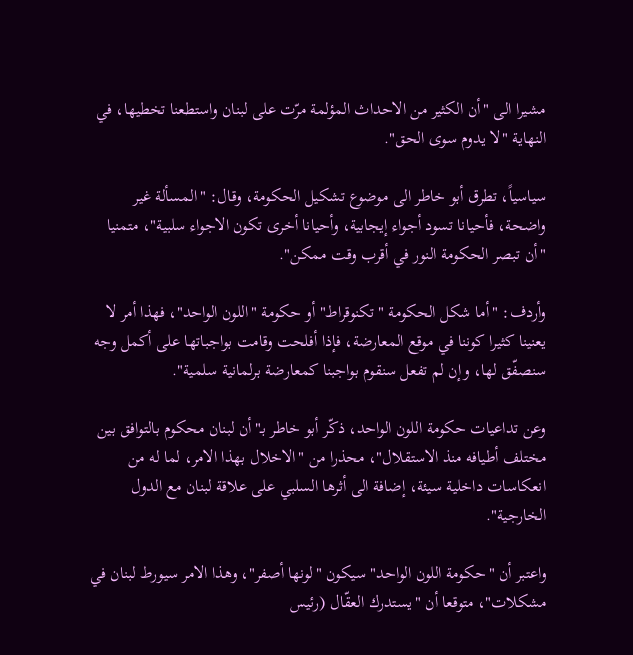مشيرا الى "أن الكثير من الاحداث المؤلمة مرّت على لبنان واستطعنا تخطيها، في النهاية "لا يدوم سوى الحق".

سياسياً، تطرق أبو خاطر الى موضوع تشكيل الحكومة، وقال: "المسألة غير واضحة، فأحيانا تسود أجواء إيجابية، وأحيانا أخرى تكون الاجواء سلبية"، متمنيا "أن تبصر الحكومة النور في أقرب وقت ممكن".

وأردف: "أما شكل الحكومة "تكنوقراط" أو حكومة "اللون الواحد"، فهذا أمر لا يعنينا كثيرا كوننا في موقع المعارضة، فإذا أفلحت وقامت بواجباتها على أكمل وجه سنصفّق لها، وإن لم تفعل سنقوم بواجبنا كمعارضة برلمانية سلمية".

وعن تداعيات حكومة اللون الواحد، ذكّر أبو خاطر بـ"أن لبنان محكوم بالتوافق بين مختلف أطيافه منذ الاستقلال"، محذرا من "الاخلال بهذا الامر، لما له من انعكاسات داخلية سيئة، إضافة الى أثرها السلبي على علاقة لبنان مع الدول الخارجية".

واعتبر أن "حكومة اللون الواحد" سيكون "لونها أصفر"، وهذا الامر سيورط لبنان في مشكلات"، متوقعا أن "يستدرك العقّال (رئيس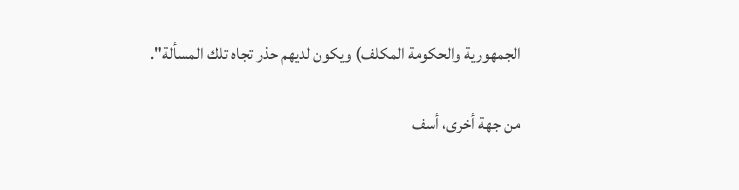الجمهورية والحكومة المكلف) ويكون لديهم حذر تجاه تلك المسألة".

من جهة أخرى، أسف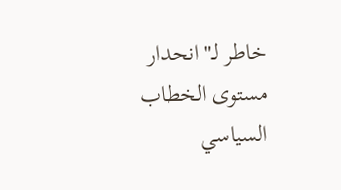خاطر لـ"انحدار مستوى الخطاب السياسي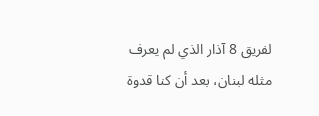لفريق 8 آذار الذي لم يعرف مثله لبنان، بعد أن كنا قدوة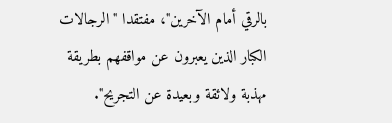بالرقي أمام الآخرين"، مفتقدا "الرجالات الكبار الذين يعبرون عن مواقفهم بطريقة مهذبة ولائقة وبعيدة عن التجريح".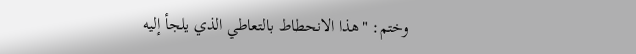وختم: "هذا الانحطاط بالتعاطي الذي يلجأ إليه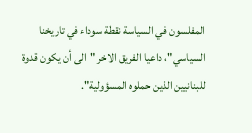المفلسون في السياسة نقطة سوداء في تاريخنا السياسي"، داعيا الفريق الاخر "الى أن يكون قدوة للبنانيين الذين حملوه المسؤولية".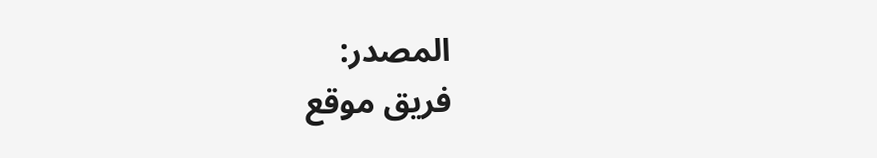المصدر:
فريق موقع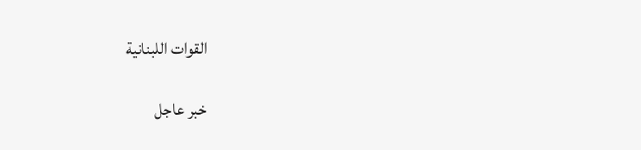القوات اللبنانية

خبر عاجل